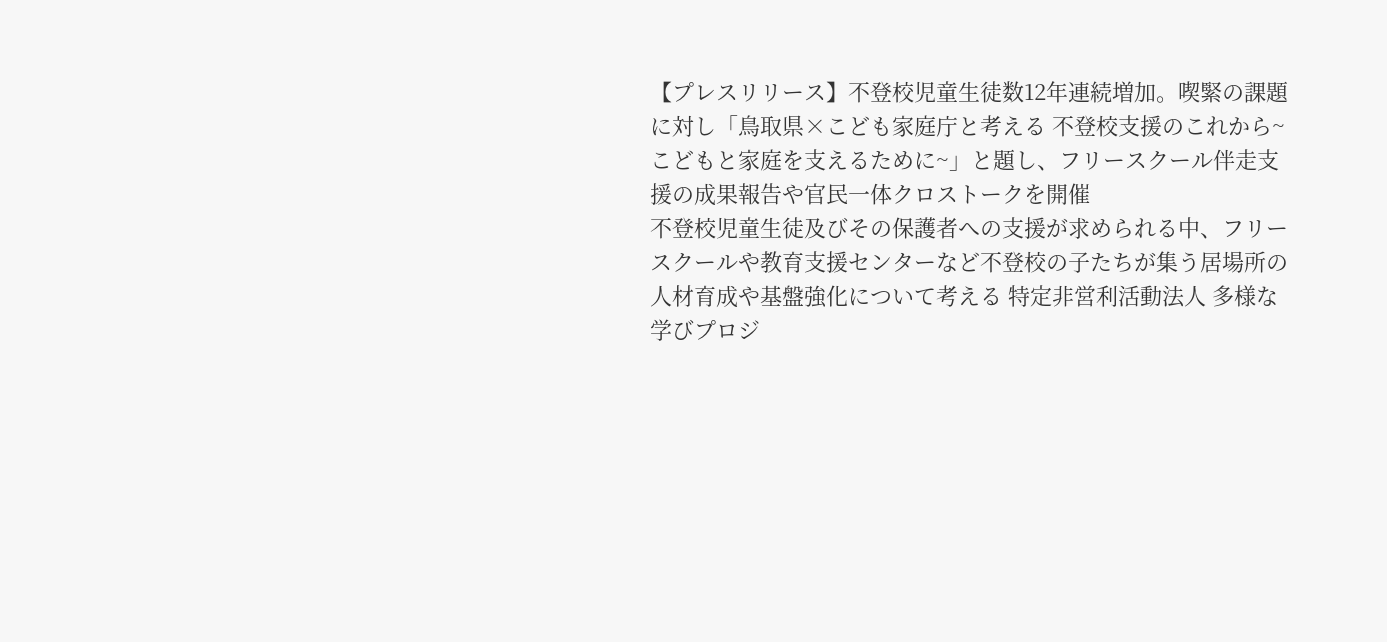【プレスリリース】不登校児童生徒数12年連続増加。喫緊の課題に対し「鳥取県×こども家庭庁と考える 不登校支援のこれから~こどもと家庭を支えるために~」と題し、フリースクール伴走支援の成果報告や官民一体クロストークを開催
不登校児童生徒及びその保護者への支援が求められる中、フリースクールや教育支援センターなど不登校の子たちが集う居場所の人材育成や基盤強化について考える 特定非営利活動法人 多様な学びプロジ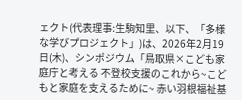ェクト(代表理事:生駒知里、以下、「多様な学びプロジェクト」)は、2026年2月19日(木)、シンポジウム「鳥取県×こども家庭庁と考える 不登校支援のこれから~こどもと家庭を支えるために~ 赤い羽根福祉基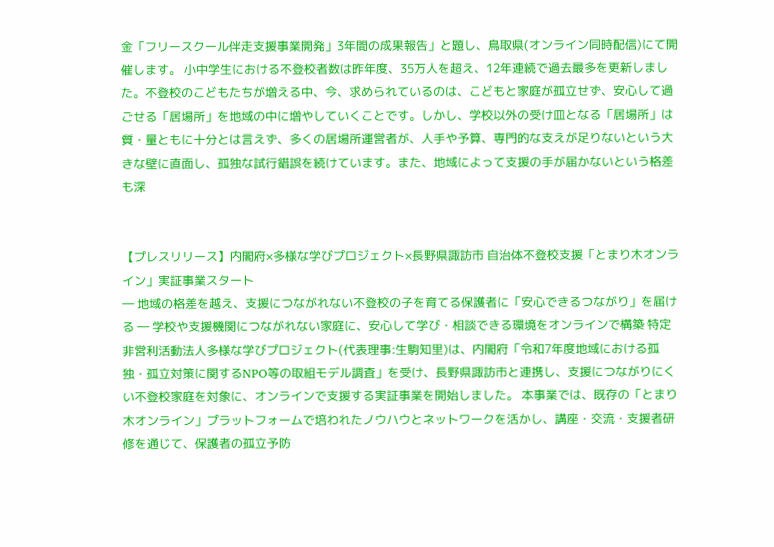金「フリースクール伴走支援事業開発」3年間の成果報告」と題し、鳥取県(オンライン同時配信)にて開催します。 小中学生における不登校者数は昨年度、35万人を超え、12年連続で過去最多を更新しました。不登校のこどもたちが増える中、今、求められているのは、こどもと家庭が孤立せず、安心して過ごせる「居場所」を地域の中に増やしていくことです。しかし、学校以外の受け皿となる「居場所」は質・量ともに十分とは言えず、多くの居場所運営者が、人手や予算、専門的な支えが足りないという大きな壁に直面し、孤独な試行錯誤を続けています。また、地域によって支援の手が届かないという格差も深


【プレスリリース】内閣府×多様な学びプロジェクト×長野県諏訪市 自治体不登校支援「とまり木オンライン」実証事業スタート
― 地域の格差を越え、支援につながれない不登校の子を育てる保護者に「安心できるつながり」を届ける ― 学校や支援機関につながれない家庭に、安心して学び・相談できる環境をオンラインで構築 特定非営利活動法人多様な学びプロジェクト(代表理事:生駒知里)は、内閣府「令和7年度地域における孤独・孤立対策に関するNPO等の取組モデル調査」を受け、長野県諏訪市と連携し、支援につながりにくい不登校家庭を対象に、オンラインで支援する実証事業を開始しました。 本事業では、既存の「とまり木オンライン」プラットフォームで培われたノウハウとネットワークを活かし、講座・交流・支援者研修を通じて、保護者の孤立予防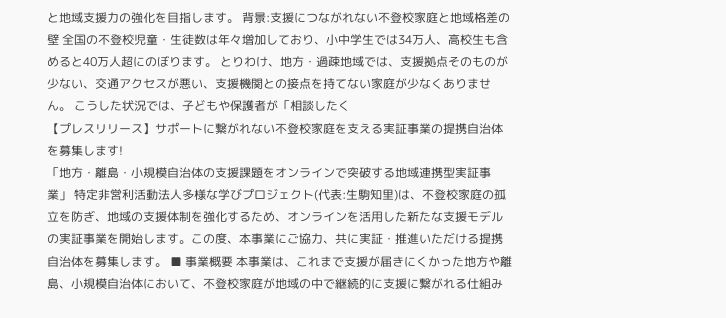と地域支援力の強化を目指します。 背景:支援につながれない不登校家庭と地域格差の壁 全国の不登校児童・生徒数は年々増加しており、小中学生では34万人、高校生も含めると40万人超にのぼります。 とりわけ、地方・過疎地域では、支援拠点そのものが少ない、交通アクセスが悪い、支援機関との接点を持てない家庭が少なくありません。 こうした状況では、子どもや保護者が「相談したく
【プレスリリース】サポートに繋がれない不登校家庭を支える実証事業の提携自治体を募集します!
「地方・離島・小規模自治体の支援課題をオンラインで突破する地域連携型実証事業」 特定非営利活動法人多様な学びプロジェクト(代表:生駒知里)は、不登校家庭の孤立を防ぎ、地域の支援体制を強化するため、オンラインを活用した新たな支援モデルの実証事業を開始します。この度、本事業にご協力、共に実証・推進いただける提携自治体を募集します。 ■ 事業概要 本事業は、これまで支援が届きにくかった地方や離島、小規模自治体において、不登校家庭が地域の中で継続的に支援に繋がれる仕組み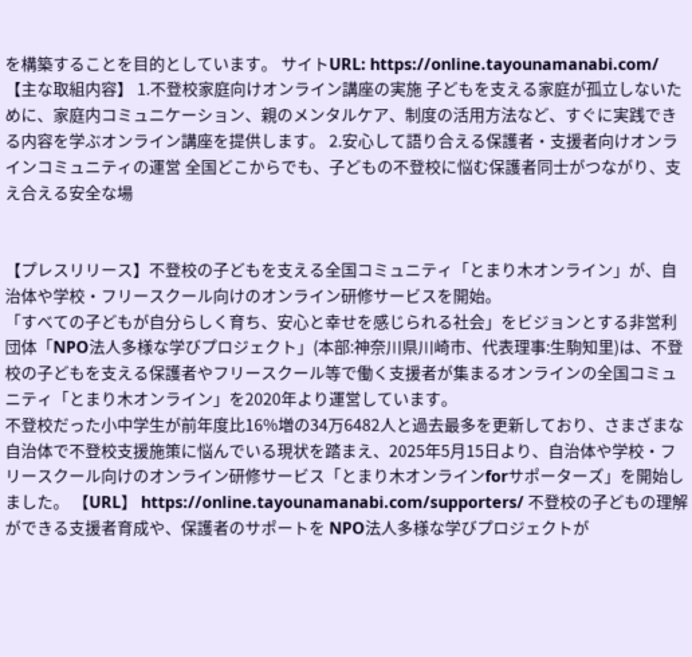を構築することを目的としています。 サイトURL: https://online.tayounamanabi.com/ 【主な取組内容】 1.不登校家庭向けオンライン講座の実施 子どもを支える家庭が孤立しないために、家庭内コミュニケーション、親のメンタルケア、制度の活用方法など、すぐに実践できる内容を学ぶオンライン講座を提供します。 2.安心して語り合える保護者・支援者向けオンラインコミュニティの運営 全国どこからでも、子どもの不登校に悩む保護者同士がつながり、支え合える安全な場


【プレスリリース】不登校の子どもを支える全国コミュニティ「とまり木オンライン」が、自治体や学校・フリースクール向けのオンライン研修サービスを開始。
「すべての子どもが自分らしく育ち、安心と幸せを感じられる社会」をビジョンとする非営利団体「NPO法人多様な学びプロジェクト」(本部:神奈川県川崎市、代表理事:生駒知里)は、不登校の子どもを支える保護者やフリースクール等で働く支援者が集まるオンラインの全国コミュニティ「とまり木オンライン」を2020年より運営しています。
不登校だった小中学生が前年度比16%増の34万6482人と過去最多を更新しており、さまざまな自治体で不登校支援施策に悩んでいる現状を踏まえ、2025年5月15日より、自治体や学校・フリースクール向けのオンライン研修サービス「とまり木オンラインforサポーターズ」を開始しました。 【URL】 https://online.tayounamanabi.com/supporters/ 不登校の子どもの理解ができる支援者育成や、保護者のサポートを NPO法人多様な学びプロジェクトが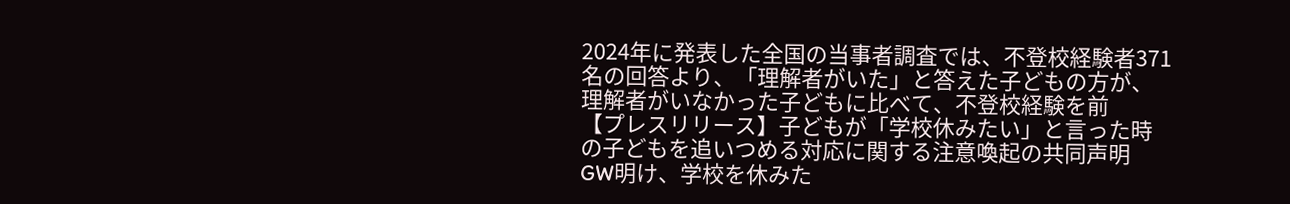2024年に発表した全国の当事者調査では、不登校経験者371名の回答より、「理解者がいた」と答えた子どもの方が、理解者がいなかった子どもに比べて、不登校経験を前
【プレスリリース】子どもが「学校休みたい」と言った時の子どもを追いつめる対応に関する注意喚起の共同声明
GW明け、学校を休みた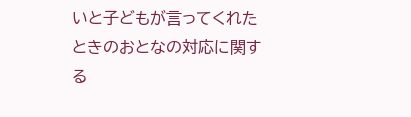いと子どもが言ってくれたときのおとなの対応に関する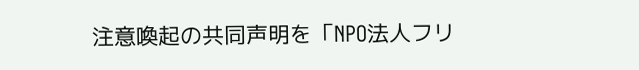注意喚起の共同声明を「NPO法人フリ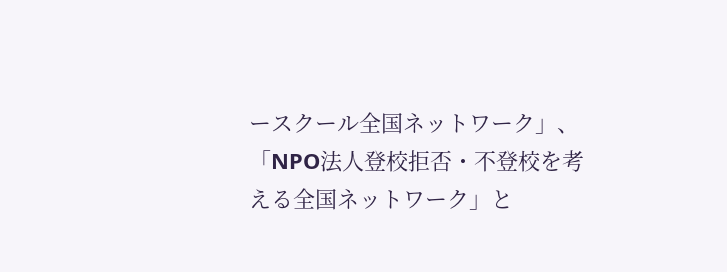ースクール全国ネットワーク」、「NPO法人登校拒否・不登校を考える全国ネットワーク」と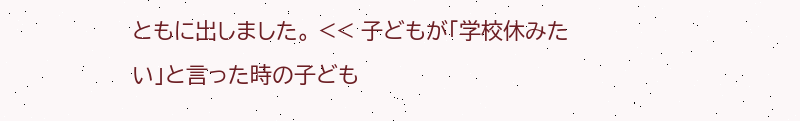ともに出しました。 << 子どもが「学校休みたい」と言った時の子ども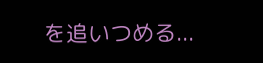を追いつめる...